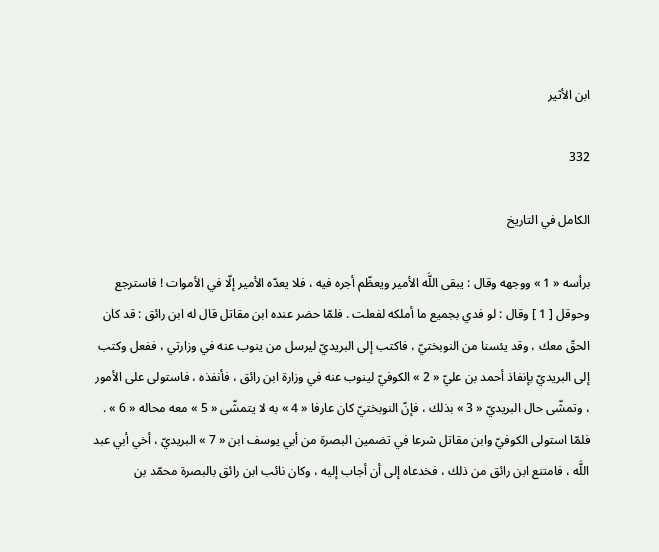ابن الأثير

332

الكامل في التاريخ

برأسه « 1 » ووجهه وقال : يبقى اللَّه الأمير ويعظّم أجره فيه ، فلا يعدّه الأمير إلّا في الأموات ! فاسترجع وحوقل [ 1 ] وقال : لو فدي بجميع ما أملكه لفعلت . فلمّا حضر عنده ابن مقاتل قال له ابن رائق : قد كان الحقّ معك ، وقد يئسنا من النوبختيّ ، فاكتب إلى البريديّ ليرسل من ينوب عنه في وزارتي ، ففعل وكتب إلى البريديّ بإنفاذ أحمد بن عليّ « 2 » الكوفيّ لينوب عنه في وزارة ابن رائق ، فأنفذه ، فاستولى على الأمور ، وتمشّى حال البريديّ « 3 » بذلك ، فإنّ النوبختيّ كان عارفا « 4 » به لا يتمشّى « 5 » معه محاله « 6 » . فلمّا استولى الكوفيّ وابن مقاتل شرعا في تضمين البصرة من أبي يوسف ابن « 7 » البريديّ ، أخي أبي عبد اللَّه ، فامتنع ابن رائق من ذلك ، فخدعاه إلى أن أجاب إليه ، وكان نائب ابن رائق بالبصرة محمّد بن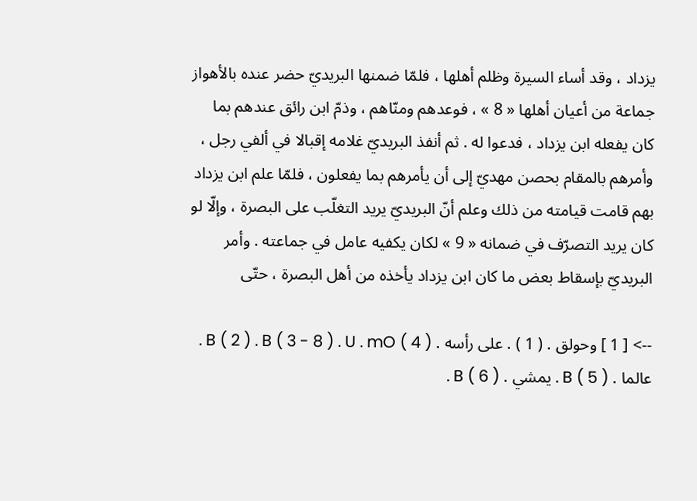يزداد ، وقد أساء السيرة وظلم أهلها ، فلمّا ضمنها البريديّ حضر عنده بالأهواز جماعة من أعيان أهلها « 8 » ، فوعدهم ومنّاهم ، وذمّ ابن رائق عندهم بما كان يفعله ابن يزداد ، فدعوا له . ثم أنفذ البريديّ غلامه إقبالا في ألفي رجل ، وأمرهم بالمقام بحصن مهديّ إلى أن يأمرهم بما يفعلون ، فلمّا علم ابن يزداد بهم قامت قيامته من ذلك وعلم أنّ البريديّ يريد التغلّب على البصرة ، وإلّا لو كان يريد التصرّف في ضمانه « 9 » لكان يكفيه عامل في جماعته . وأمر البريديّ بإسقاط بعض ما كان ابن يزداد يأخذه من أهل البصرة ، حتّى

--> [ 1 ] وحولق . ( 1 ) . على رأسه . B ( 2 ) . B ( 3 - 8 ) . U . mO ( 4 ) . عالما . B ( 5 ) . يمشي . B ( 6 ) .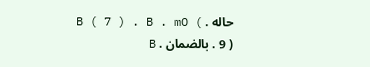حاله . B ( 7 ) . B . mO ( 9 ) . بالضمان . B